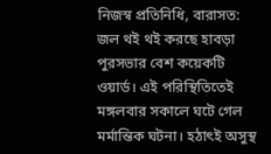নিজস্ব প্রতিনিধি, বারাসত: জল থই থই করছে হাবড়া পুরসভার বেশ কয়েকটি ওয়ার্ড। এই পরিস্থিতিতেই মঙ্গলবার সকালে ঘটে গেল মর্মান্তিক ঘটনা। হঠাৎই অসুস্থ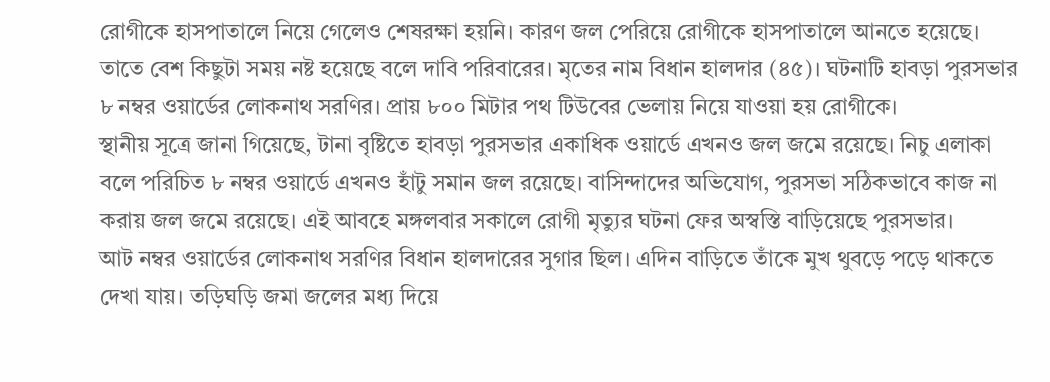রোগীকে হাসপাতালে নিয়ে গেলেও শেষরক্ষা হয়নি। কারণ জল পেরিয়ে রোগীকে হাসপাতালে আনতে হয়েছে। তাতে বেশ কিছুটা সময় নষ্ট হয়েছে বলে দাবি পরিবারের। মৃতের নাম বিধান হালদার (৪৫)। ঘটনাটি হাবড়া পুরসভার ৮ নম্বর ওয়ার্ডের লোকনাথ সরণির। প্রায় ৮০০ মিটার পথ টিউবের ভেলায় নিয়ে যাওয়া হয় রোগীকে।
স্থানীয় সূত্রে জানা গিয়েছে, টানা বৃষ্টিতে হাবড়া পুরসভার একাধিক ওয়ার্ডে এখনও জল জমে রয়েছে। নিচু এলাকা বলে পরিচিত ৮ নম্বর ওয়ার্ডে এখনও হাঁটু সমান জল রয়েছে। বাসিন্দাদের অভিযোগ, পুরসভা সঠিকভাবে কাজ না করায় জল জমে রয়েছে। এই আবহে মঙ্গলবার সকালে রোগী মৃত্যুর ঘটনা ফের অস্বস্তি বাড়িয়েছে পুরসভার।
আট নম্বর ওয়ার্ডের লোকনাথ সরণির বিধান হালদারের সুগার ছিল। এদিন বাড়িতে তাঁকে মুখ থুবড়ে পড়ে থাকতে দেখা যায়। তড়িঘড়ি জমা জলের মধ্য দিয়ে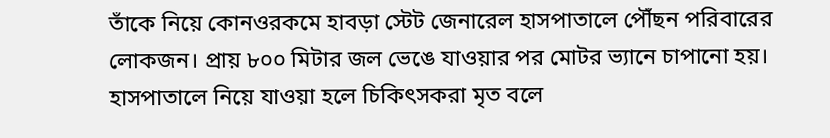তাঁকে নিয়ে কোনওরকমে হাবড়া স্টেট জেনারেল হাসপাতালে পৌঁছন পরিবারের লোকজন। প্রায় ৮০০ মিটার জল ভেঙে যাওয়ার পর মোটর ভ্যানে চাপানো হয়। হাসপাতালে নিয়ে যাওয়া হলে চিকিৎসকরা মৃত বলে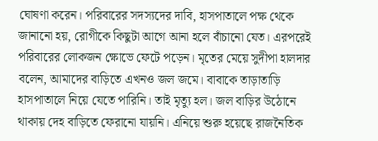ঘোষণা করেন। পরিবারের সদস্যদের দাবি, হাসপাতালে পক্ষ থেকে জানানো হয়, রোগীকে কিছুটা আগে আনা হলে বাঁচানো যেত। এরপরেই পরিবারের লোকজন ক্ষোভে ফেটে পড়েন। মৃতের মেয়ে সুদীপা হালদার বলেন, আমাদের বাড়িতে এখনও জল জমে। বাবাকে তাড়াতাড়ি হাসপাতালে নিয়ে যেতে পারিনি। তাই মৃত্যু হল। জল বাড়ির উঠোনে থাকায় দেহ বাড়িতে ফেরানো যায়নি। এনিয়ে শুরু হয়েছে রাজনৈতিক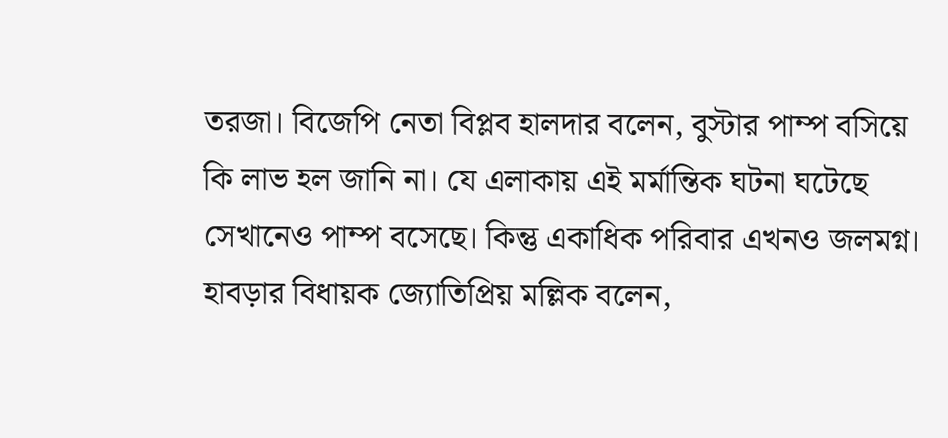তরজা। বিজেপি নেতা বিপ্লব হালদার বলেন, বুস্টার পাম্প বসিয়ে কি লাভ হল জানি না। যে এলাকায় এই মর্মান্তিক ঘটনা ঘটেছে সেখানেও পাম্প বসেছে। কিন্তু একাধিক পরিবার এখনও জলমগ্ন। হাবড়ার বিধায়ক জ্যোতিপ্রিয় মল্লিক বলেন,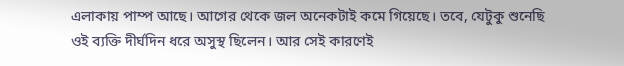এলাকায় পাম্প আছে। আগের থেকে জল অনেকটাই কমে গিয়েছে। তবে, যেটুকু শুনেছি ওই ব্যক্তি দীর্ঘদিন ধরে অসুস্থ ছিলেন। আর সেই কারণেই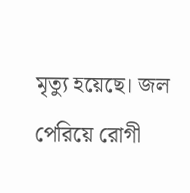মৃত্যু হয়েছে। জল পেরিয়ে রোগী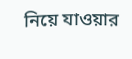নিয়ে যাওয়ার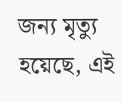জন্য মৃত্যু হয়েছে, এই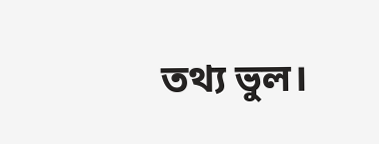তথ্য ভুল।